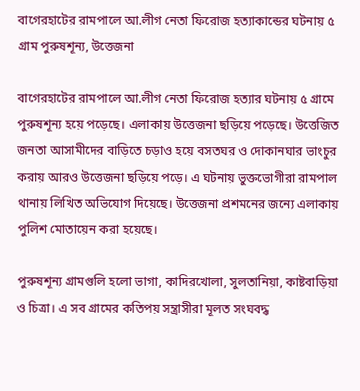বাগেরহাটের রামপালে আ.লীগ নেতা ফিরোজ হত্যাকান্ডের ঘটনায় ৫ গ্রাম পুরুষশূন্য, উত্তেজনা

বাগেরহাটের রামপালে আ.লীগ নেতা ফিরোজ হত্যার ঘটনায় ৫ গ্রামে পুরুষশূন্য হয়ে পড়েছে। এলাকায় উত্তেজনা ছড়িয়ে পড়েছে। উত্তেজিত জনতা আসামীদের বাড়িতে চড়াও হয়ে বসতঘর ও দোকানঘার ভাংচুর করায় আরও উত্তেজনা ছড়িয়ে পড়ে। এ ঘটনায় ভুক্তভোগীরা রামপাল থানায় লিখিত অভিযোগ দিয়েছে। উত্তেজনা প্রশমনের জন্যে এলাকায় পুলিশ মোতায়েন করা হয়েছে।

পুরুষশূন্য গ্রামগুলি হলো ভাগা, কাদিরখোলা, সুলতানিয়া, কাষ্টবাড়িয়া ও চিত্রা। এ সব গ্রামের কতিপয় সন্ত্রাসীরা মূলত সংঘবদ্ধ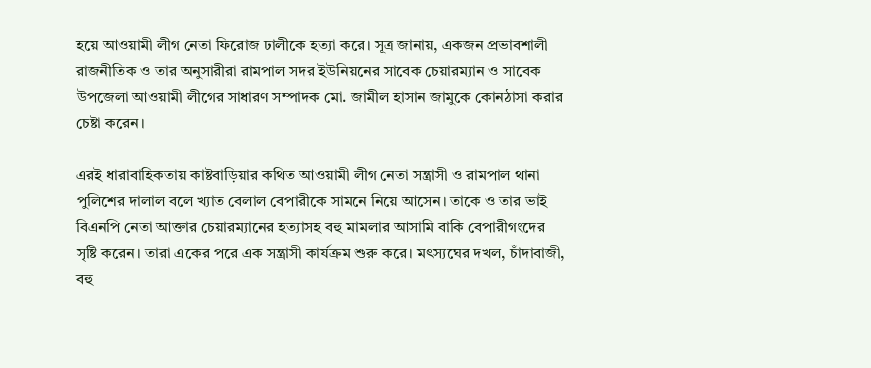হয়ে আওয়ামী লীগ নেতা ফিরোজ ঢালীকে হত্যা করে। সূত্র জানায়, একজন প্রভাবশালী রাজনীতিক ও তার অনুসারীরা রামপাল সদর ইউনিয়নের সাবেক চেয়ারম্যান ও সাবেক উপজেলা আওয়ামী লীগের সাধারণ সম্পাদক মো. জামীল হাসান জামুকে কোনঠাসা করার চেষ্টা করেন।

এরই ধারাবাহিকতায় কাষ্টবাড়িয়ার কথিত আওয়ামী লীগ নেতা সন্ত্রাসী ও রামপাল থানা পুলিশের দালাল বলে খ্যাত বেলাল বেপারীকে সামনে নিয়ে আসেন। তাকে ও তার ভাই বিএনপি নেতা আক্তার চেয়ারম্যানের হত্যাসহ বহু মামলার আসামি বাকি বেপারীগংদের সৃষ্টি করেন। তারা একের পরে এক সন্ত্রাসী কার্যক্রম শুরু করে। মৎস্যঘের দখল, চাঁদাবাজী, বহু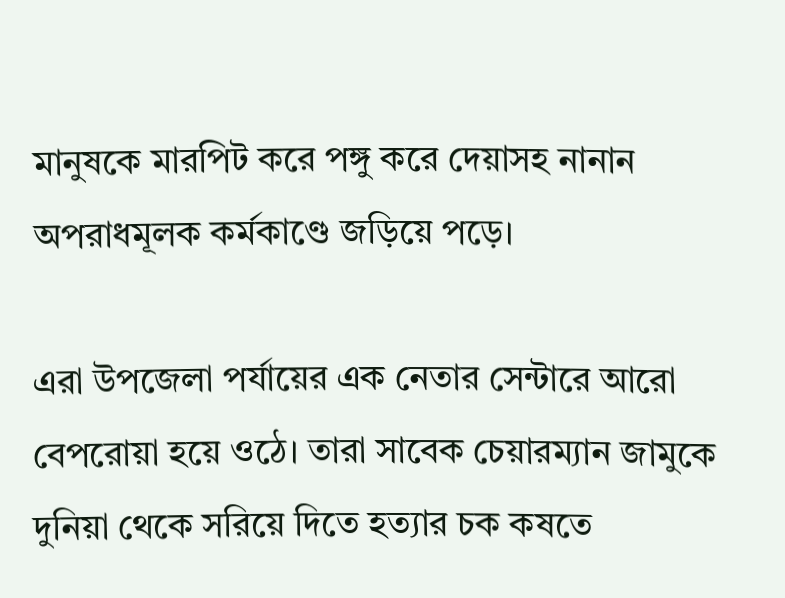মানুষকে মারপিট করে পঙ্গু করে দেয়াসহ নানান অপরাধমূলক কর্মকাণ্ডে জড়িয়ে পড়ে।

এরা উপজেলা পর্যায়ের এক নেতার সেন্টারে আরো বেপরোয়া হয়ে ওঠে। তারা সাবেক চেয়ারম্যান জামুকে দুনিয়া থেকে সরিয়ে দিতে হত্যার চক কষতে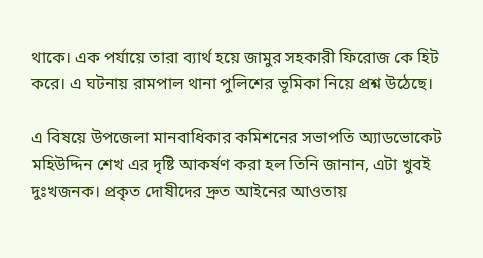থাকে। এক পর্যায়ে তারা ব্যার্থ হয়ে জামুর সহকারী ফিরোজ কে হিট করে। এ ঘটনায় রামপাল থানা পুলিশের ভূমিকা নিয়ে প্রশ্ন উঠেছে।

এ বিষয়ে উপজেলা মানবাধিকার কমিশনের সভাপতি অ্যাডভোকেট মহিউদ্দিন শেখ এর দৃষ্টি আকর্ষণ করা হল তিনি জানান, এটা খুবই দুঃখজনক। প্রকৃত দোষীদের দ্রুত আইনের আওতায়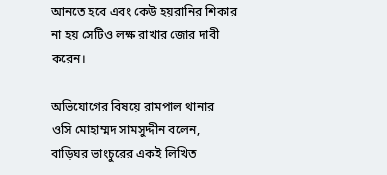আনতে হবে এবং কেউ হয়রানির শিকার না হয় সেটিও লক্ষ রাখার জোর দাবী করেন।

অভিযোগের বিষয়ে রামপাল থানার ওসি মোহাম্মদ সামসুদ্দীন বলেন, বাড়িঘর ভাংচুরের একই লিখিত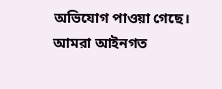অভিযোগ পাওয়া গেছে। আমরা আইনগত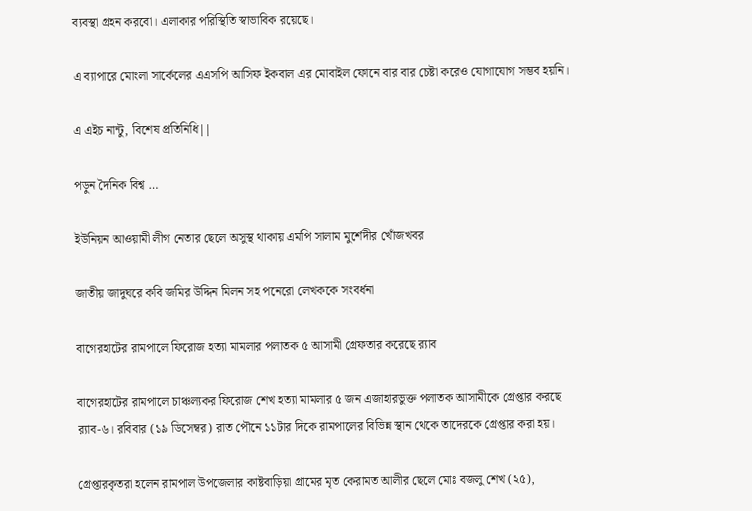ব্যবস্থা গ্রহন করবো। এলাকার পরিস্থিতি স্বাভাবিক রয়েছে।

এ ব্যাপারে মোংলা সার্কেলের এএসপি আসিফ ইকবাল এর মোবাইল ফোনে বার বার চেষ্টা করেও যোগাযোগ সম্ভব হয়নি।

এ এইচ নান্টু, বিশেষ প্রতিনিধি||

পড়ুন দৈনিক বিশ্ব …

ইউনিয়ন আওয়ামী লীগ নেতার ছেলে অসুস্থ থাকায় এমপি সালাম মুর্শেদীর খোঁজখবর

জাতীয় জাদুঘরে কবি জমির উদ্দিন মিলন সহ পনেরো লেখককে সংবর্ধনা

বাগেরহাটের রামপালে ফিরোজ হত‍্যা মামলার পলাতক ৫ আসামী গ্রেফতার করেছে র‍্যাব

বাগেরহাটের রামপালে চাঞ্চল্যকর ফিরোজ শেখ হত্যা মামলার ৫ জন এজাহারভুক্ত পলাতক আসামীকে গ্রেপ্তার করছে র‌্যাব-৬। রবিবার (১৯ ডিসেম্বর) রাত পৌনে ১১টার দিকে রামপালের বিভিন্ন স্থান থেকে তাদেরকে গ্রেপ্তার করা হয়।

গ্রেপ্তারকৃতরা হলেন রামপাল উপজেলার কাষ্টবাড়িয়া গ্রামের মৃত কেরামত আলীর ছেলে মোঃ বজলু শেখ (২৫),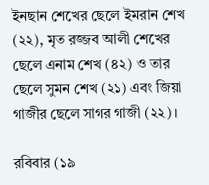ইনছান শেখের ছেলে ইমরান শেখ (২২), মৃত রজ্জব আলী শেখের ছেলে এনাম শেখ (৪২) ও তার ছেলে সুমন শেখ (২১) এবং জিয়া গাজীর ছেলে সাগর গাজী (২২)।

রবিবার (১৯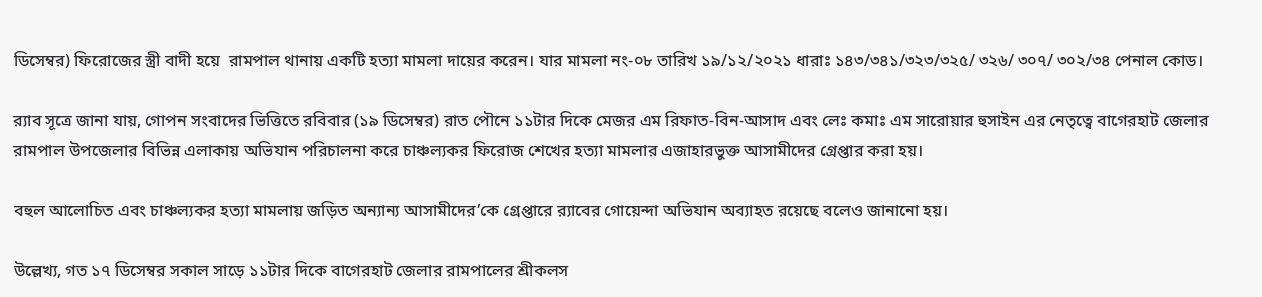ডিসেম্বর) ফিরোজের স্ত্রী বাদী হয়ে  রামপাল থানায় একটি হত্যা মামলা দায়ের করেন। যার মামলা নং-০৮ তারিখ ১৯/১২/২০২১ ধারাঃ ১৪৩/৩৪১/৩২৩/৩২৫/ ৩২৬/ ৩০৭/ ৩০২/৩৪ পেনাল কোড।

র‌্যাব সূত্রে জানা যায়, গোপন সংবাদের ভিত্তিতে রবিবার (১৯ ডিসেম্বর) রাত পৌনে ১১টার দিকে মেজর এম রিফাত-বিন-আসাদ এবং লেঃ কমাঃ এম সারোয়ার হুসাইন এর নেতৃত্বে বাগেরহাট জেলার রামপাল উপজেলার বিভিন্ন এলাকায় অভিযান পরিচালনা করে চাঞ্চল্যকর ফিরোজ শেখের হত্যা মামলার এজাহারভুক্ত আসামীদের গ্রেপ্তার করা হয়।

বহুল আলোচিত এবং চাঞ্চল্যকর হত্যা মামলায় জড়িত অন্যান্য আসামীদের’কে গ্রেপ্তারে র‌্যাবের গোয়েন্দা অভিযান অব্যাহত রয়েছে বলেও জানানো হয়।

উল্লেখ্য, গত ১৭ ডিসেম্বর সকাল সাড়ে ১১টার দিকে বাগেরহাট জেলার রামপালের শ্রীকলস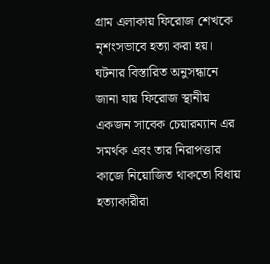গ্রাম এলাকায় ফিরোজ শেখকে নৃশংসভাবে হত্যা করা হয়। ঘটনার বিস্তারিত অনুসন্ধানে জানা যায় ফিরোজ স্থানীয় একজন সাবেক চেয়ারম্যান এর সমর্থক এবং তার নিরাপত্তার কাজে নিয়োজিত থাকতো বিধায় হত্যাকারীরা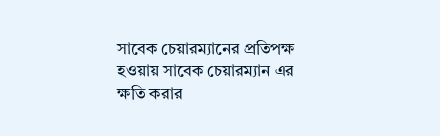সাবেক চেয়ারম্যানের প্রতিপক্ষ হওয়ায় সাবেক চেয়ারম্যান এর ক্ষতি করার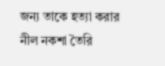জন্য তাকে হত্যা করার নীল নকশা তৈরি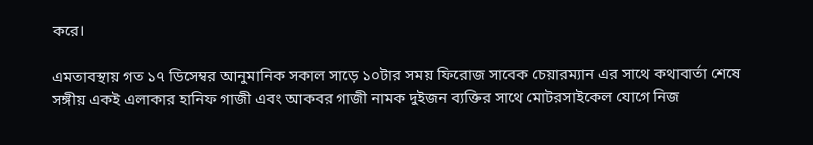করে।

এমতাবস্থায় গত ১৭ ডিসেম্বর আনুমানিক সকাল সাড়ে ১০টার সময় ফিরোজ সাবেক চেয়ারম্যান এর সাথে কথাবার্তা শেষে সঙ্গীয় একই এলাকার হানিফ গাজী এবং আকবর গাজী নামক দুইজন ব্যক্তির সাথে মোটরসাইকেল যোগে নিজ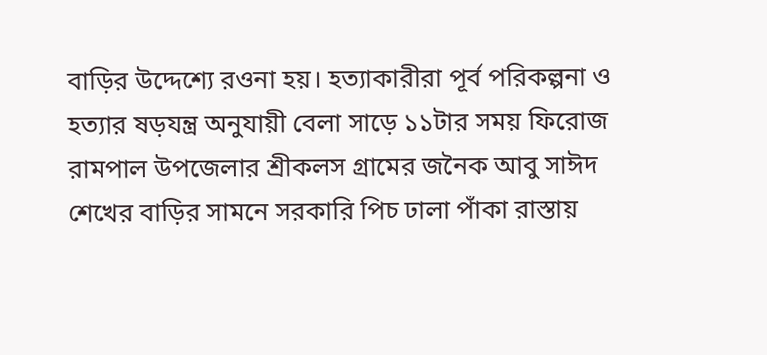বাড়ির উদ্দেশ্যে রওনা হয়। হত্যাকারীরা পূর্ব পরিকল্পনা ও হত্যার ষড়যন্ত্র অনুযায়ী বেলা সাড়ে ১১টার সময় ফিরোজ  রামপাল উপজেলার শ্রীকলস গ্রামের জনৈক আবু সাঈদ শেখের বাড়ির সামনে সরকারি পিচ ঢালা পাঁকা রাস্তায়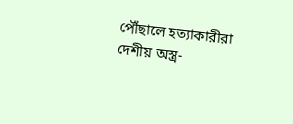পৌঁছালে হত্যাকারীরা দেশীয় অস্ত্র-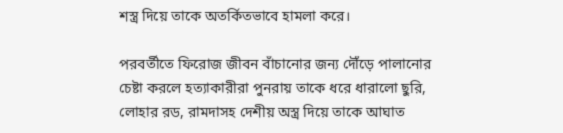শস্ত্র দিয়ে তাকে অতর্কিতভাবে হামলা করে।

পরবর্তীতে ফিরোজ জীবন বাঁচানোর জন্য দৌঁড়ে পালানোর চেষ্টা করলে হত্যাকারীরা পুনরায় তাকে ধরে ধারালো ছুরি, লোহার রড, রামদাসহ দেশীয় অস্ত্র দিয়ে তাকে আঘাত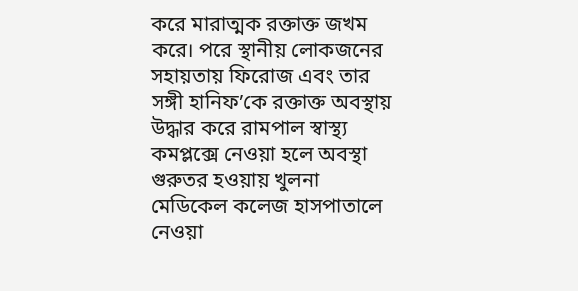করে মারাত্মক রক্তাক্ত জখম করে। পরে স্থানীয় লোকজনের সহায়তায় ফিরোজ এবং তার সঙ্গী হানিফ’কে রক্তাক্ত অবস্থায় উদ্ধার করে রামপাল স্বাস্থ্য কমপ্লক্সে নেওয়া হলে অবস্থা গুরুতর হওয়ায় খুলনা মেডিকেল কলেজ হাসপাতালে নেওয়া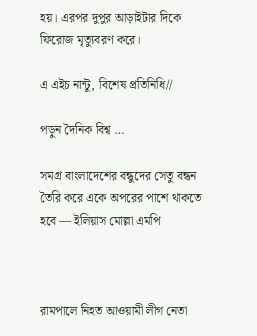হয়। এরপর দুপুর আড়াইটার দিকে ফিরোজ মৃত্যুবরণ করে।

এ এইচ নান্টু, বিশেষ প্রতিনিধি//

পড়ুন দৈনিক বিশ্ব …

সমগ্র বাংলাদেশের বন্ধুদের সেতু বন্ধন তৈরি করে একে অপরের পাশে থাকতে হবে — ইলিয়াস মোল্লা এমপি



রামপালে নিহত আওয়ামী লীগ নেতা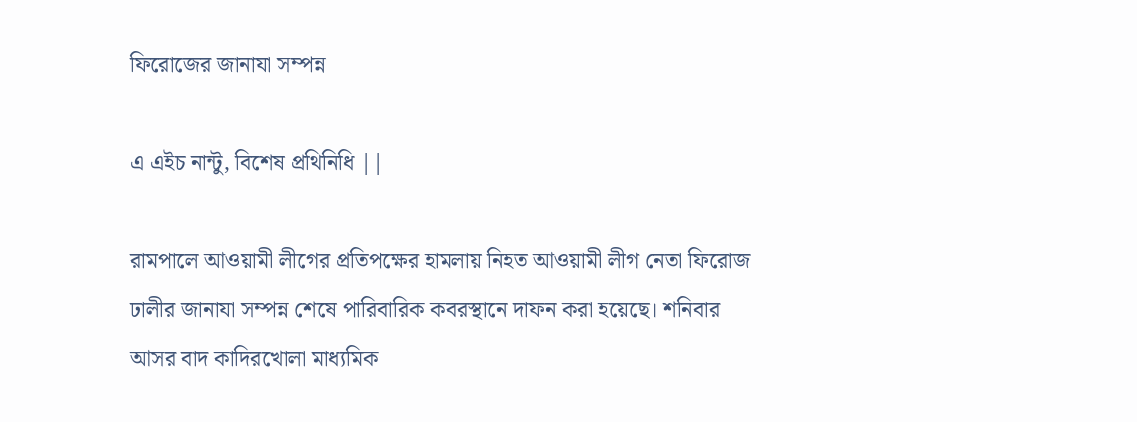ফিরোজের জানাযা সম্পন্ন

এ এইচ নান্টু, বিশেষ প্রথিনিধি ||

রামপালে আওয়ামী লীগের প্রতিপক্ষের হামলায় নিহত আওয়ামী লীগ নেতা ফিরোজ ঢালীর জানাযা সম্পন্ন শেষে পারিবারিক কবরস্থানে দাফন করা হয়েছে। শনিবার আসর বাদ কাদিরখোলা মাধ্যমিক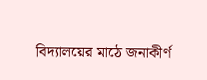বিদ্যালয়ের মাঠে জনাকীর্ণ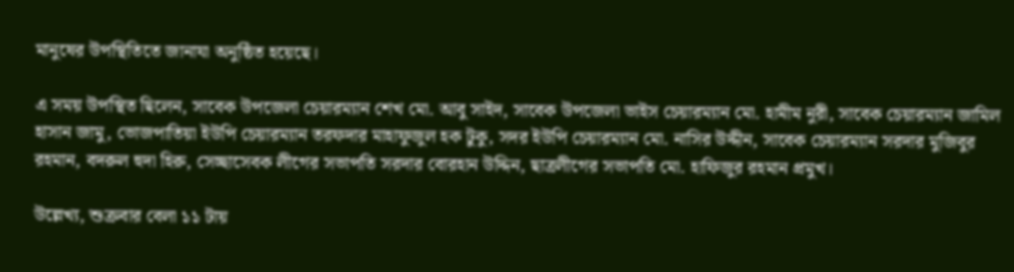মানুষের উপস্থিতিতে জানাযা অনুষ্ঠিত হয়েছে।

এ সময় উপস্থিত ছিলেন, সাবেক উপজেলা চেয়ারম্যান শেখ মো. আবু সাইদ, সাবেক উপজেলা ভাইস চেয়ারম্যান মো. হামীম নুরী, সাবেক চেয়ারম্যান জামিল হাসান জামু, ভোজপাতিয়া ইউপি চেয়ারম্যান তরফদার মাহাফুজুল হক টুকু, সদর ইউপি চেয়ারম্যান মো. নাসির উদ্দীন, সাবেক চেয়ারম্যান সরদার মুজিবুর রহমান, বদরুল হুদা হিরু, সেচ্ছাসেবক লীগের সভাপতি সরদার বোরহান উদ্দিন, ছাত্রলীগের সভাপতি মো. হাফিজুর রহমান প্রমুখ।

উল্লেখ্য, শুক্রবার বেলা ১১ টায়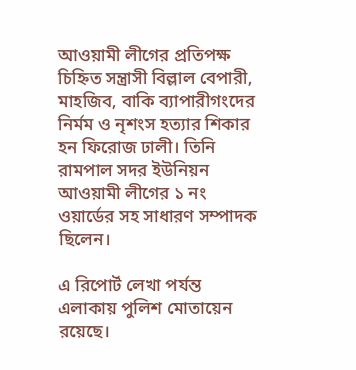আওয়ামী লীগের প্রতিপক্ষ চিহ্নিত সন্ত্রাসী বিল্লাল বেপারী, মাহজিব, বাকি ব্যাপারীগংদের নির্মম ও নৃশংস হত্যার শিকার হন ফিরোজ ঢালী। তিনি  রামপাল সদর ইউনিয়ন আওয়ামী লীগের ১ নং ওয়ার্ডের সহ সাধারণ সম্পাদক ছিলেন।

এ রিপোর্ট লেখা পর্যন্ত এলাকায় পুলিশ মোতায়েন রয়েছে।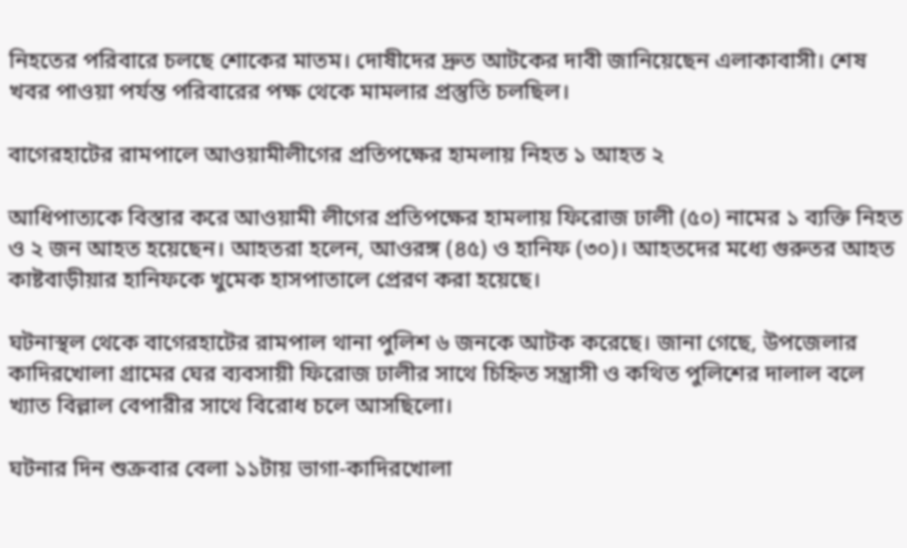নিহতের পরিবারে চলছে শোকের মাতম। দোষীদের দ্রুত আটকের দাবী জানিয়েছেন এলাকাবাসী। শেষ খবর পাওয়া পর্যন্ত পরিবারের পক্ষ থেকে মামলার প্রস্তুতি চলছিল।

বাগেরহাটের রামপালে আওয়ামীলীগের প্রতিপক্ষের হামলায় নিহত ১ আহত ২

আধিপাত্যকে বিস্তার করে আওয়ামী লীগের প্রতিপক্ষের হামলায় ফিরোজ ঢালী (৫০) নামের ১ ব্যক্তি নিহত ও ২ জন আহত হয়েছেন। আহতরা হলেন, আওরঙ্গ (৪৫) ও হানিফ (৩০)। আহতদের মধ্যে গুরুতর আহত কাষ্টবাড়ীয়ার হানিফকে খুমেক হাসপাতালে প্রেরণ করা হয়েছে।

ঘটনাস্থল থেকে বাগেরহাটের রামপাল থানা পুলিশ ৬ জনকে আটক করেছে। জানা গেছে, উপজেলার কাদিরখোলা গ্রামের ঘের ব্যবসায়ী ফিরোজ ঢালীর সাথে চিহ্নিত সন্ত্রাসী ও কথিত পুলিশের দালাল বলে খ্যাত বিল্লাল বেপারীর সাথে বিরোধ চলে আসছিলো।

ঘটনার দিন শুক্রবার বেলা ১১টায় ভাগা-কাদিরখোলা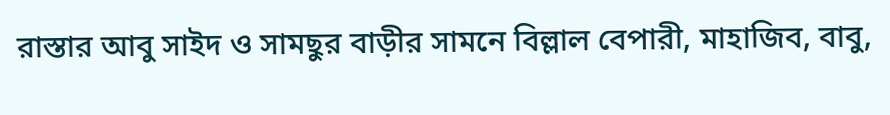রাস্তার আবু সাইদ ও সামছুর বাড়ীর সামনে বিল্লাল বেপারী, মাহাজিব, বাবু,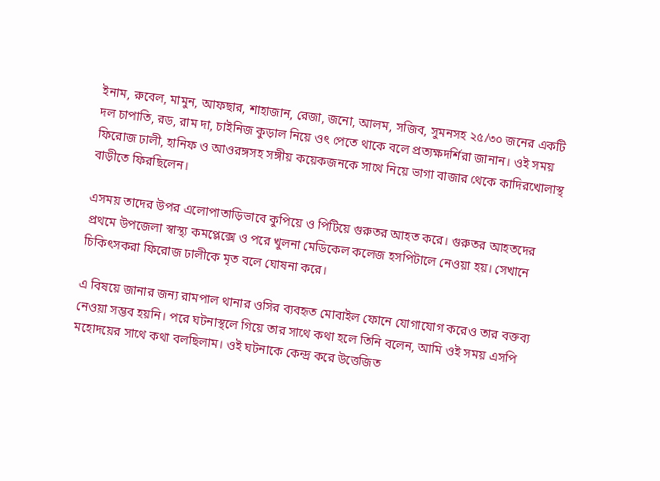ইনাম, রুবেল, মামুন, আফছার, শাহাজান, রেজা, জনো, আলম, সজিব, সুমনসহ ২৫/৩০ জনের একটি দল চাপাতি, রড, রাম দা, চাইনিজ কুড়াল নিয়ে ওৎ পেতে থাকে বলে প্রত্যক্ষদর্শিরা জানান। ওই সময় ফিরোজ ঢালী, হানিফ ও আওরঙ্গসহ সঙ্গীয় কয়েকজনকে সাথে নিয়ে ভাগা বাজার থেকে কাদিরখোলাস্থ বাড়ীতে ফিরছিলেন।

এসময় তাদের উপর এলোপাতাড়িভাবে কুপিয়ে ও পিটিয়ে গুরুতর আহত করে। গুরুতর আহতদের প্রথমে উপজেলা স্বাস্থ্য কমপ্লেক্সে ও পরে খুলনা মেডিকেল কলেজ হসপিটালে নেওয়া হয়। সেখানে চিকিৎসকরা ফিরোজ ঢালীকে মৃত বলে ঘোষনা করে।

এ বিষয়ে জানার জন্য রামপাল থানার ওসির ব্যবহৃত মোবাইল ফোনে যোগাযোগ করেও তার বক্তব্য নেওয়া সম্ভব হয়নি। পরে ঘটনাস্থলে গিয়ে তার সাথে কথা হলে তিনি বলেন, আমি ওই সময় এসপি মহোদয়ের সাথে কথা বলছিলাম। ওই ঘটনাকে কেন্দ্র করে উত্তেজিত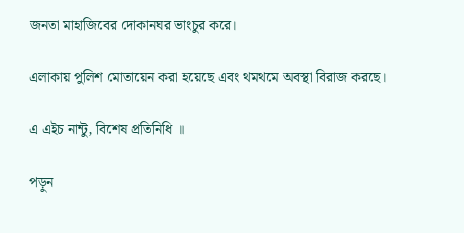জনতা মাহাজিবের দোকানঘর ভাংচুর করে।

এলাকায় পুলিশ মোতায়েন করা হয়েছে এবং থমথমে অবস্থা বিরাজ করছে।

এ এইচ নান্টু, বিশেষ প্রতিনিধি ॥

পড়ুন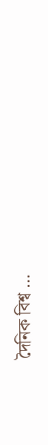দৈনিক বিশ্ব …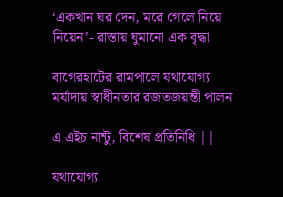‘একখান ঘর দেন, মরে গেলে নিয়ে নিয়েন’- রাস্তায় ঘুমানো এক বৃদ্ধা

বাগেরহাটের রামপালে যথাযোগ্য মর্যাদায় স্বাধীনতার রজতজয়ন্তী পালন

এ এইচ নান্টু, বিশেষ প্রতিনিধি ||

যথাযোগ্য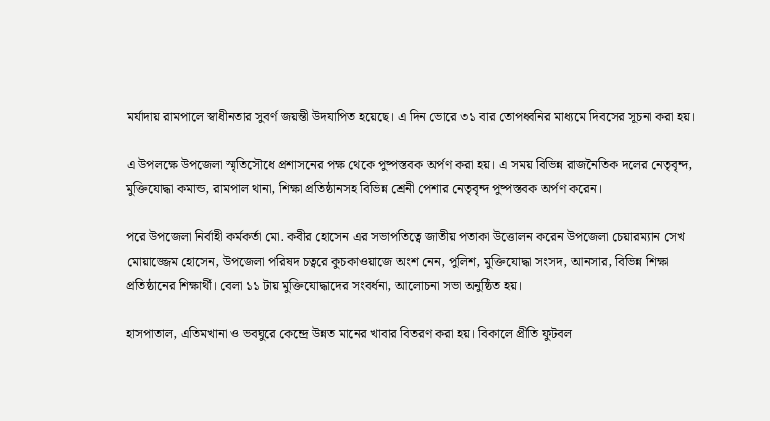মর্যাদায় রামপালে স্বাধীনতার সুবর্ণ জয়ন্তী উদযাপিত হয়েছে। এ দিন ভোরে ৩১ বার তোপধ্বনির মাধ্যমে দিবসের সূচনা করা হয়।

এ উপলক্ষে উপজেলা স্মৃতিসৌধে প্রশাসনের পক্ষ থেকে পুষ্পস্তবক অর্পণ করা হয়। এ সময় বিভিন্ন রাজনৈতিক দলের নেতৃবৃন্দ, মুক্তিযোদ্ধা কমান্ড, রামপাল থানা, শিক্ষা প্রতিষ্ঠানসহ বিভিন্ন শ্রেনী পেশার নেতৃবৃন্দ পুষ্পস্তবক অর্পণ করেন।

পরে উপজেলা নির্বাহী কর্মকর্তা মো. কবীর হোসেন এর সভাপতিত্বে জাতীয় পতাকা উত্তোলন করেন উপজেলা চেয়ারম্যান সেখ মোয়াজ্জেম হোসেন, উপজেলা পরিষদ চত্বরে কুচকাওয়াজে অংশ নেন, পুলিশ, মুক্তিযোদ্ধা সংসদ, আনসার, বিভিন্ন শিক্ষা প্রতিষ্ঠানের শিক্ষার্থী। বেলা ১১ টায় মুক্তিযোদ্ধাদের সংবর্ধনা, আলোচনা সভা অনুষ্ঠিত হয়।

হাসপাতাল, এতিমখানা ও ভবঘুরে কেন্দ্রে উন্নত মানের খাবার বিতরণ করা হয়। বিকালে প্রীতি ফুটবল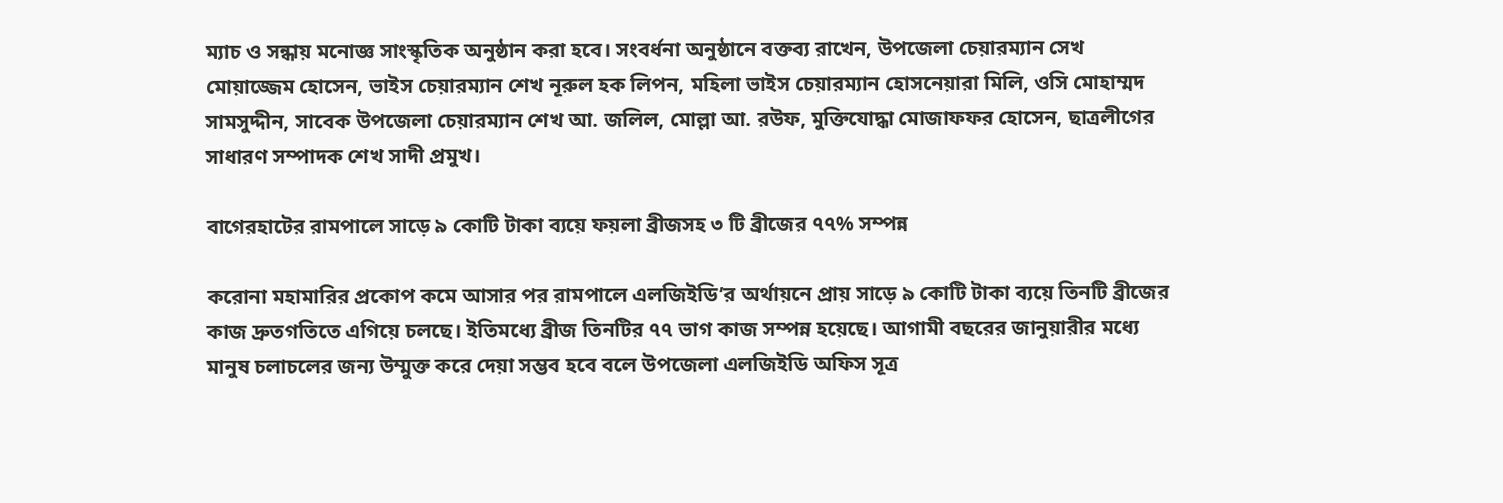ম্যাচ ও সন্ধায় মনোজ্ঞ সাংস্কৃতিক অনুষ্ঠান করা হবে। সংবর্ধনা অনুষ্ঠানে বক্তব্য রাখেন, উপজেলা চেয়ারম্যান সেখ মোয়াজ্জেম হোসেন, ভাইস চেয়ারম্যান শেখ নূরুল হক লিপন, মহিলা ভাইস চেয়ারম্যান হোসনেয়ারা মিলি, ওসি মোহাম্মদ সামসুদ্দীন, সাবেক উপজেলা চেয়ারম্যান শেখ আ. জলিল, মোল্লা আ. রউফ, মুক্তিযোদ্ধা মোজাফফর হোসেন, ছাত্রলীগের সাধারণ সম্পাদক শেখ সাদী প্রমুখ।

বাগেরহাটের রামপালে সাড়ে ৯ কোটি টাকা ব্যয়ে ফয়লা ব্রীজসহ ৩ টি ব্রীজের ৭৭% সম্পন্ন

করোনা মহামারির প্রকোপ কমে আসার পর রামপালে এলজিইডি’র অর্থায়নে প্রায় সাড়ে ৯ কোটি টাকা ব্যয়ে তিনটি ব্রীজের কাজ দ্রুতগতিতে এগিয়ে চলছে। ইতিমধ্যে ব্রীজ তিনটির ৭৭ ভাগ কাজ সম্পন্ন হয়েছে। আগামী বছরের জানুয়ারীর মধ্যে মানুষ চলাচলের জন্য উম্মুক্ত করে দেয়া সম্ভব হবে বলে উপজেলা এলজিইডি অফিস সূত্র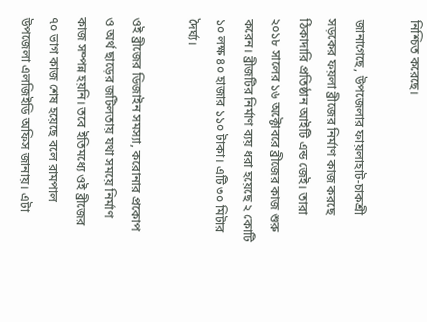নিশ্চিত করেছে।

জানাগেছে, উপজেলার ফায়লাহাট-চাকশ্রী সড়কের ফয়লা ব্রীজের নির্মাণ কাজ করছে ঠিকাদারি প্রতিষ্ঠান আইটি এন্ড জেই। তারা ২০১৮ সালের ১৬ অক্টোবরে ব্রীজের কাজ শুরু করেন। ব্রীজটির নির্মাণ ব্যয় ধরা হয়েছে ২ কোটি ১০ লক্ষ ৪০ হাজার ১১০ টাকা। এটি ৩০ মিটার দৈর্ঘ্য।

ওই ব্রীজের ডিজাইন সমস্যা, করোনার প্রকোপ ও অর্থ ছাড়ের জটিলতায় যথা সময়ে নির্মাণ কাজ সম্পন্ন হয়নি। তবে ইতিমধ্যে ওই ব্রীজের ৭০ ভাগ কাজ শেষ হয়েছে বলে রামপাল উপজেলা এলজিইডি অফিস জানায়। এটা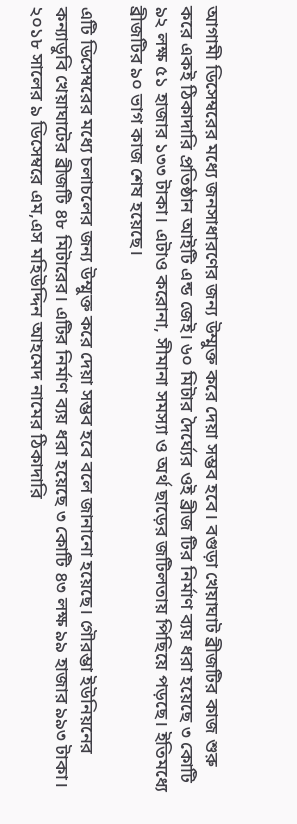আগামী ডিসেম্বরের মধ্যে জনসাধারণের জন্য উম্মুক্ত করে দেয়া সম্ভব হবে। বগুড়া খেয়াঘাট ব্রীজটির কাজ শুরু করে একই ঠিকাদারি প্রতিষ্ঠান আইটি এন্ড জেই। ৬০ মিটার দৈর্ঘ্যের ওই ব্রীজ টির নির্মাণ ব্যয় ধরা হয়েছে ৩ কোটি ৯২ লক্ষ ৫১ হাজার ১৩৩ টাকা। এটাও করোনা, সীমানা সমস্যা ও অর্থ ছাড়ের জটিলতায় পিছিয়ে পড়ছে। ইতিমধ্যে ব্রীজটির ৯০ ভাগ কাজ শেষ হয়েছে।

এটি ডিসেম্বরের মধ্যে চলাচলের জন্য উম্মুক্ত করে দেয়া সম্ভব হবে বলে জানানো হয়েছে। গৌরম্ভা ইউনিয়নের কন্যাডুবি খেয়াঘাটের ব্রীজটি ৪৮ মিটারের। এটির নির্মাণ ব্যয় ধরা হয়েছে ৩ কোটি ৪৩ লক্ষ ৯৯ হাজার ৯৯৩ টাকা। ২০১৮ সালের ৯ ডিসেম্বরে এম,এস মহিউদ্দিন আহমেদ নামের ঠিকাদারি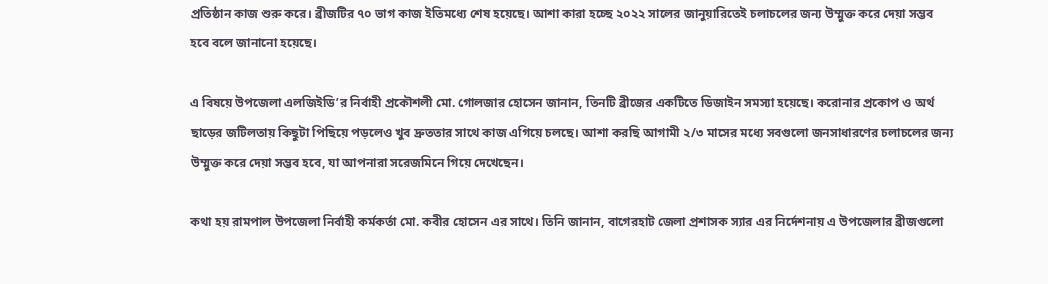প্রতিষ্ঠান কাজ শুরু করে। ব্রীজটির ৭০ ভাগ কাজ ইতিমধ্যে শেষ হয়েছে। আশা কারা হচ্ছে ২০২২ সালের জানুয়ারিতেই চলাচলের জন্য উম্মুক্ত করে দেয়া সম্ভব হবে বলে জানানো হয়েছে।

এ বিষয়ে উপজেলা এলজিইডি’র নির্বাহী প্রকৌশলী মো. গোলজার হোসেন জানান, তিনটি ব্রীজের একটিতে ডিজাইন সমস্যা হয়েছে। করোনার প্রকোপ ও অর্থ ছাড়ের জটিলতায় কিছুটা পিছিয়ে পড়লেও খুব দ্রুততার সাথে কাজ এগিয়ে চলছে। আশা করছি আগামী ২/৩ মাসের মধ্যে সবগুলো জনসাধারণের চলাচলের জন্য উম্মুক্ত করে দেয়া সম্ভব হবে, যা আপনারা সরেজমিনে গিয়ে দেখেছেন।

কথা হয় রামপাল উপজেলা নির্বাহী কর্মকর্তা মো. কবীর হোসেন এর সাথে। তিনি জানান, বাগেরহাট জেলা প্রশাসক স্যার এর নির্দেশনায় এ উপজেলার ব্রীজগুলো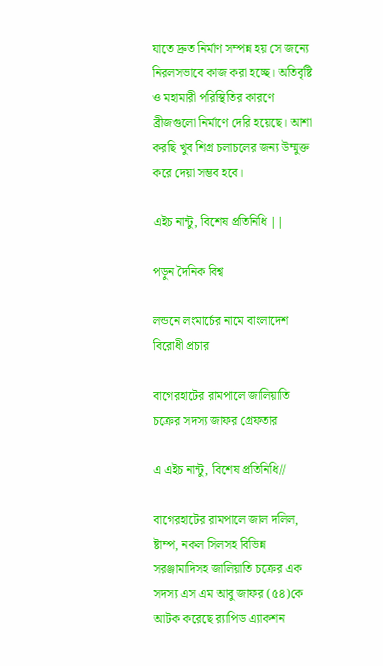যাতে দ্রুত নির্মাণ সম্পন্ন হয় সে জন্যে নিরলসভাবে কাজ করা হচ্ছে। অতিবৃষ্টি ও মহামারী পরিস্থিতির কারণে ব্রীজগুলো নির্মাণে দেরি হয়েছে। আশা করছি খুব শিগ্র চলাচলের জন্য উম্মুক্ত করে দেয়া সম্ভব হবে।

এইচ নান্টু, বিশেষ প্রতিনিধি ||

পড়ুন দৈনিক বিশ্ব

লন্ডনে লংমার্চের নামে বাংলাদেশ বিরোধী প্রচার

বাগেরহাটের রামপালে জালিয়াতি চক্রের সদস্য জাফর গ্রেফতার

এ এইচ নান্টু, বিশেষ প্রতিনিধি//

বাগেরহাটের রামপালে জাল দলিল, ষ্টাম্প, নকল সিলসহ বিভিন্ন সরঞ্জামাদিসহ জালিয়াতি চক্রের এক সদস্য এস এম আবু জাফর (৫৪)কে আটক করেছে র‌্যাপিড এ্যাকশন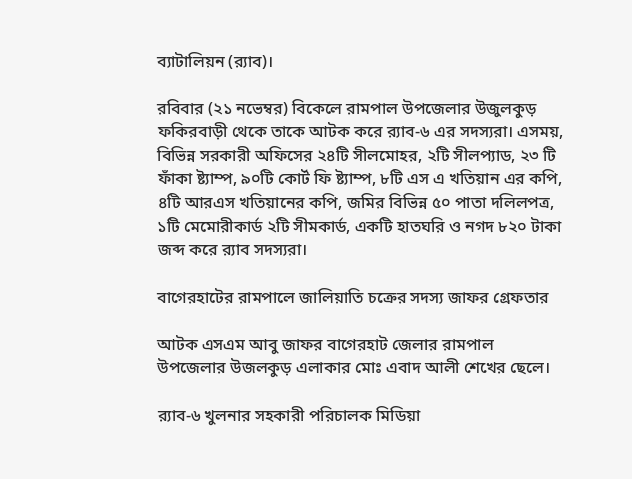ব্যাটালিয়ন (র‌্যাব)।

রবিবার (২১ নভেম্বর) বিকেলে রামপাল উপজেলার উজুলকুড় ফকিরবাড়ী থেকে তাকে আটক করে র‌্যাব-৬ এর সদস্যরা। এসময়, বিভিন্ন সরকারী অফিসের ২৪টি সীলমোহর, ২টি সীলপ্যাড, ২৩ টি ফাঁকা ষ্ট্যাম্প, ৯০টি কোর্ট ফি ষ্ট্যাম্প, ৮টি এস এ খতিয়ান এর কপি, ৪টি আরএস খতিয়ানের কপি, জমির বিভিন্ন ৫০ পাতা দলিলপত্র, ১টি মেমোরীকার্ড ২টি সীমকার্ড, একটি হাতঘরি ও নগদ ৮২০ টাকা জব্দ করে র‌্যাব সদস্যরা।

বাগেরহাটের রামপালে জালিয়াতি চক্রের সদস্য জাফর গ্রেফতার

আটক এসএম আবু জাফর বাগেরহাট জেলার রামপাল উপজেলার উজলকুড় এলাকার মোঃ এবাদ আলী শেখের ছেলে।

র‌্যাব-৬ খুলনার সহকারী পরিচালক মিডিয়া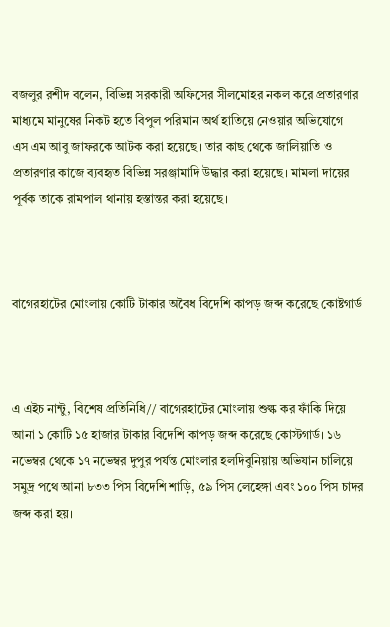বজলুর রশীদ বলেন, বিভিন্ন সরকারী অফিসের সীলমোহর নকল করে প্রতারণার মাধ্যমে মানুষের নিকট হতে বিপুল পরিমান অর্থ হাতিয়ে নেওয়ার অভিযোগে  এস এম আবু জাফরকে আটক করা হয়েছে। তার কাছ থেকে জালিয়াতি ও প্রতারণার কাজে ব্যবহৃত বিভিন্ন সরঞ্জামাদি উদ্ধার করা হয়েছে। মামলা দায়ের পূর্বক তাকে রামপাল থানায় হস্তান্তর করা হয়েছে।



বাগেরহাটের মোংলায় কোটি টাকার অবৈধ বিদেশি কাপড় জব্দ করেছে কোষ্টগার্ড



এ এইচ নান্টু, বিশেষ প্রতিনিধি// বাগেরহাটের মোংলায় শুল্ক কর ফাঁকি দিয়ে আনা ১ কোটি ১৫ হাজার টাকার বিদেশি কাপড় জব্দ করেছে কোস্টগার্ড। ১৬ নভেম্বর থেকে ১৭ নভেম্বর দুপুর পর্যন্ত মোংলার হলদিবুনিয়ায় অভিযান চালিয়ে সমুদ্র পথে আনা ৮৩৩ পিস বিদেশি শাড়ি, ৫৯ পিস লেহেঙ্গা এবং ১০০ পিস চাদর জব্দ করা হয়।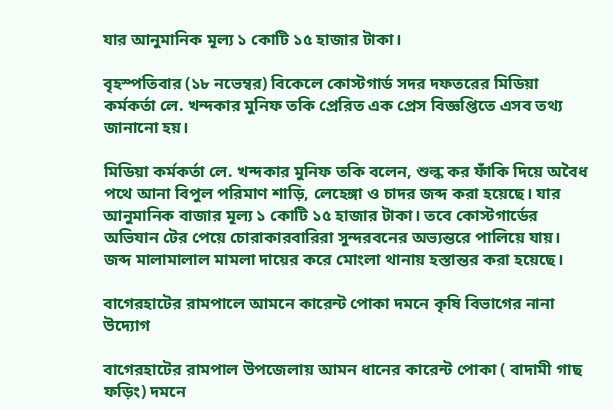যার আনুমানিক মূল্য ১ কোটি ১৫ হাজার টাকা।

বৃহস্পতিবার (১৮ নভেম্বর) বিকেলে কোস্টগার্ড সদর দফতরের মিডিয়া কর্মকর্তা লে. খন্দকার মুনিফ তকি প্রেরিত এক প্রেস বিজ্ঞপ্তিতে এসব তথ্য জানানো হয়।

মিডিয়া কর্মকর্তা লে. খন্দকার মুনিফ তকি বলেন, শুল্ক কর ফাঁকি দিয়ে অবৈধ পথে আনা বিপুল পরিমাণ শাড়ি, লেহেঙ্গা ও চাদর জব্দ করা হয়েছে। যার আনুমানিক বাজার মূল্য ১ কোটি ১৫ হাজার টাকা। তবে কোস্টগার্ডের অভিযান টের পেয়ে চোরাকারবারিরা সুন্দরবনের অভ্যন্তরে পালিয়ে যায়। জব্দ মালামালাল মামলা দায়ের করে মোংলা থানায় হস্তান্তর করা হয়েছে।

বাগেরহাটের রামপালে আমনে কারেন্ট পোকা দমনে কৃষি বিভাগের নানা উদ্যোগ

বাগেরহাটের রামপাল উপজেলায় আমন ধানের কারেন্ট পোকা ( বাদামী গাছ ফড়িং) দমনে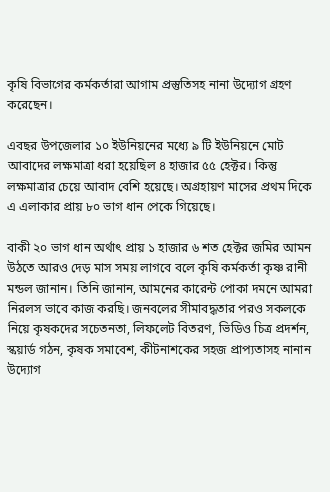কৃষি বিভাগের কর্মকর্তারা আগাম প্রস্তুতিসহ নানা উদ্যোগ গ্রহণ করেছেন।

এবছর উপজেলার ১০ ইউনিয়নের মধ্যে ৯ টি ইউনিয়নে মোট আবাদের লক্ষমাত্রা ধরা হয়েছিল ৪ হাজার ৫৫ হেক্টর। কিন্তু লক্ষমাত্রার চেয়ে আবাদ বেশি হয়েছে। অগ্রহায়ণ মাসের প্রথম দিকে এ এলাকার প্রায় ৮০ ভাগ ধান পেকে গিয়েছে।

বাকী ২০ ভাগ ধান অর্থাৎ প্রায় ১ হাজার ৬ শত হেক্টর জমির আমন উঠতে আরও দেড় মাস সময় লাগবে বলে কৃষি কর্মকর্তা কৃষ্ণ রানী মন্ডল জানান। তিনি জানান, আমনের কারেন্ট পোকা দমনে আমরা নিরলস ভাবে কাজ করছি। জনবলের সীমাবদ্ধতার পরও সকলকে নিয়ে কৃষকদের সচেতনতা, লিফলেট বিতরণ, ভিডিও চিত্র প্রদর্শন, স্কয়ার্ড গঠন, কৃষক সমাবেশ, কীটনাশকের সহজ প্রাপ্যতাসহ নানান উদ্যোগ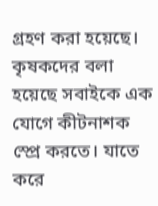গ্রহণ করা হয়েছে। কৃষকদের বলা হয়েছে সবাইকে এক যোগে কীটনাশক স্প্রে করতে। যাতে করে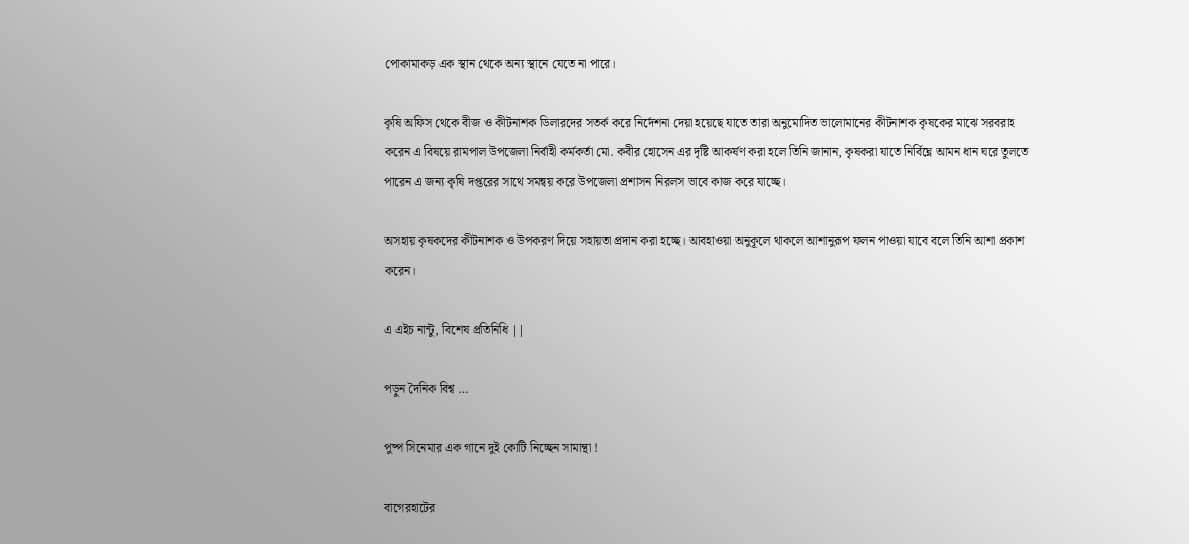পোকামাকড় এক স্থান থেকে অন্য স্থানে যেতে না পারে।

কৃষি অফিস থেকে বীজ ও কীটনাশক ডিলারদের সতর্ক করে নির্দেশনা দেয়া হয়েছে যাতে তারা অনুমোদিত ভালোমানের কীটনাশক কৃষকের মাঝে সরবরাহ করেন এ বিষয়ে রামপাল উপজেলা নির্বাহী কর্মকর্তা মো. কবীর হোসেন এর দৃষ্টি আকর্ষণ করা হলে তিনি জানান, কৃষকরা যাতে নির্বিঘ্নে আমন ধান ঘরে তুলতে পারেন এ জন্য কৃষি দপ্তরের সাথে সমন্বয় করে উপজেলা প্রশাসন নিরলস ভাবে কাজ করে যাচ্ছে।

অসহায় কৃষকদের কীটনাশক ও উপকরণ দিয়ে সহায়তা প্রদান করা হচ্ছে। আবহাওয়া অনুকূলে থাকলে আশানুরূপ ফলন পাওয়া যাবে বলে তিনি আশা প্রকাশ করেন।

এ এইচ নান্টু, বিশেষ প্রতিনিধি ||

পড়ুন দৈনিক বিশ্ব …

পুষ্প সিনেমার এক গানে দুই কোটি নিচ্ছেন সামান্থা !

বাগেরহাটের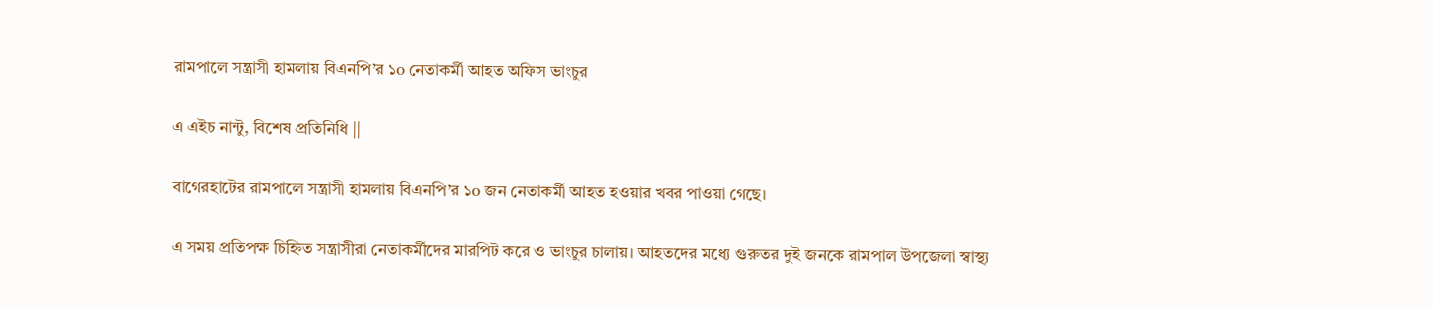রামপালে সন্ত্রাসী হামলায় বিএনপি’র ১o নেতাকর্মী আহত অফিস ভাংচুর

এ এইচ নান্টু, বিশেষ প্রতিনিধি ||

বাগেরহাটের রামপালে সন্ত্রাসী হামলায় বিএনপি’র ১o জন নেতাকর্মী আহত হওয়ার খবর পাওয়া গেছে।

এ সময় প্রতিপক্ষ চিহ্নিত সন্ত্রাসীরা নেতাকর্মীদের মারপিট করে ও ভাংচুর চালায়। আহতদের মধ্যে গুরুতর দুই জনকে রামপাল উপজেলা স্বাস্থ্য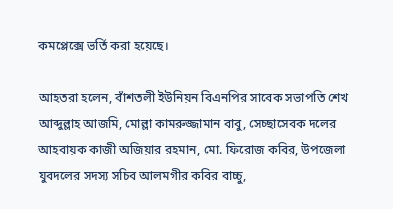কমপ্লেক্সে ভর্তি করা হয়েছে।

আহতরা হলেন, বাঁশতলী ইউনিয়ন বিএনপির সাবেক সভাপতি শেখ আব্দুল্লাহ আজমি, মোল্লা কামরুজ্জামান বাবু, সেচ্ছাসেবক দলের আহবায়ক কাজী অজিয়ার রহমান, মো. ফিরোজ কবির, উপজেলা যুবদলের সদস্য সচিব আলমগীর কবির বাচ্চু,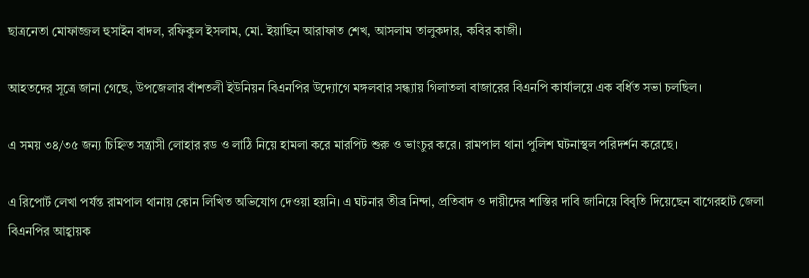ছাত্রনেতা মোফাজ্জল হুসাইন বাদল, রফিকুল ইসলাম, মো. ইয়াছিন আরাফাত শেখ, আসলাম তালুকদার, কবির কাজী।

আহতদের সূত্রে জানা গেছে, উপজেলার বাঁশতলী ইউনিয়ন বিএনপির উদ্যোগে মঙ্গলবার সন্ধ্যায় গিলাতলা বাজারের বিএনপি কার্যালয়ে এক বর্ধিত সভা চলছিল।

এ সময় ৩৪/৩৫ জন্য চিহ্নিত সন্ত্রাসী লোহার রড ও লাঠি নিয়ে হামলা করে মারপিট শুরু ও ভাংচুর করে। রামপাল থানা পুলিশ ঘটনাস্থল পরিদর্শন করেছে।

এ রিপোর্ট লেখা পর্যন্ত রামপাল থানায় কোন লিখিত অভিযোগ দেওয়া হয়নি। এ ঘটনার তীব্র নিন্দা, প্রতিবাদ ও দায়ীদের শাস্তির দাবি জানিয়ে বিবৃতি দিয়েছেন বাগেরহাট জেলা বিএনপির আহ্বায়ক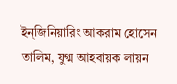ইন্জিনিয়ারিং আকরাম হোসেন তালিম, যুগ্ম আহবায়ক লায়ন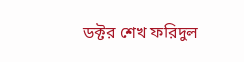ডক্টর শেখ ফরিদুল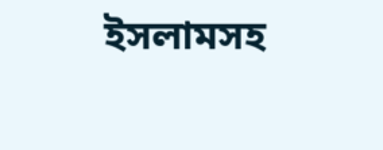ইসলামসহ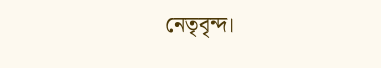নেতৃবৃন্দ।